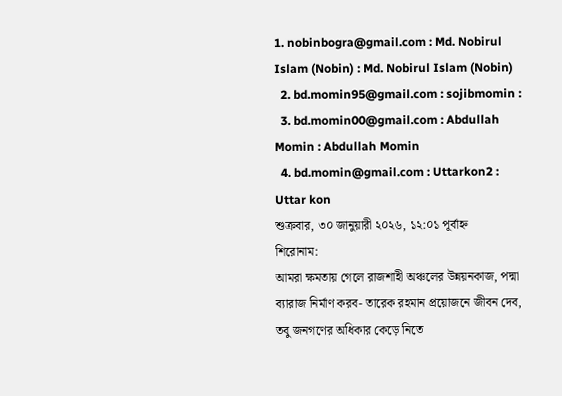1. nobinbogra@gmail.com : Md. Nobirul Islam (Nobin) : Md. Nobirul Islam (Nobin)
  2. bd.momin95@gmail.com : sojibmomin :
  3. bd.momin00@gmail.com : Abdullah Momin : Abdullah Momin
  4. bd.momin@gmail.com : Uttarkon2 : Uttar kon
শুক্রবার, ৩০ জানুয়ারী ২০২৬, ১২:০১ পূর্বাহ্ন
শিরোনাম:
আমরা ক্ষমতায় গেলে রাজশাহী অঞ্চলের উন্নয়নকাজ, পদ্মা ব্যারাজ নির্মাণ করব- তারেক রহমান প্রয়োজনে জীবন দেব, তবু জনগণের অধিকার কেড়ে নিতে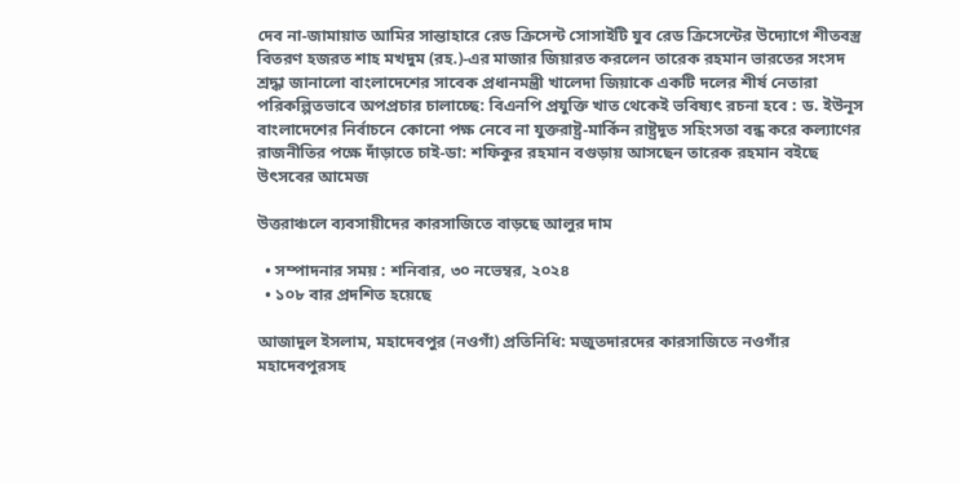দেব না-জামায়াত আমির সান্তাহারে রেড ক্রিসেন্ট সোসাইটি যুব রেড ক্রিসেন্টের উদ্যোগে শীতবস্ত্র বিতরণ হজরত শাহ মখদুম (রহ.)-এর মাজার জিয়ারত করলেন তারেক রহমান ভারতের সংসদ শ্রদ্ধা জানালো বাংলাদেশের সাবেক প্রধানমন্ত্রী খালেদা জিয়াকে একটি দলের শীর্ষ নেতারা পরিকল্পিতভাবে অপপ্রচার চালাচ্ছে: বিএনপি প্রযুক্তি খাত থেকেই ভবিষ্যৎ রচনা হবে : ড. ইউনূস বাংলাদেশের নির্বাচনে কোনো পক্ষ নেবে না যুক্তরাষ্ট্র-মার্কিন রাষ্ট্রদূত সহিংসতা বন্ধ করে কল্যাণের রাজনীতির পক্ষে দাঁড়াতে চাই-ডা: শফিকুর রহমান বগুড়ায় আসছেন তারেক রহমান বইছে উৎসবের আমেজ

উত্তরাঞ্চলে ব্যবসায়ীদের কারসাজিতে বাড়ছে আলুর দাম

  • সম্পাদনার সময় : শনিবার, ৩০ নভেম্বর, ২০২৪
  • ১০৮ বার প্রদশিত হয়েছে

আজাদুল ইসলাম, মহাদেবপুর (নওগাঁ) প্রতিনিধি: মজুতদারদের কারসাজিতে নওগাঁর মহাদেবপুরসহ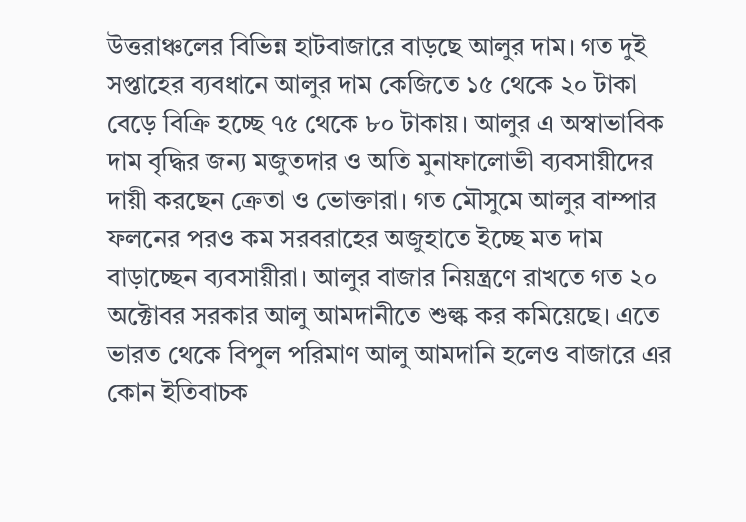উত্তরাঞ্চলের বিভিন্ন হাটবাজারে বাড়ছে আলুর দাম। গত দুই সপ্তাহের ব্যবধানে আলুর দাম কেজিতে ১৫ থেকে ২০ টাকা বেড়ে বিক্রি হচ্ছে ৭৫ থেকে ৮০ টাকায়। আলুর এ অস্বাভাবিক দাম বৃদ্ধির জন্য মজুতদার ও অতি মুনাফালোভী ব্যবসায়ীদের দায়ী করছেন ক্রেতা ও ভোক্তারা। গত মৌসুমে আলুর বাম্পার ফলনের পরও কম সরবরাহের অজুহাতে ইচ্ছে মত দাম বাড়াচ্ছেন ব্যবসায়ীরা। আলুর বাজার নিয়ন্ত্রণে রাখতে গত ২০ অক্টোবর সরকার আলু আমদানীতে শুল্ক কর কমিয়েছে। এতে ভারত থেকে বিপুল পরিমাণ আলু আমদানি হলেও বাজারে এর কোন ইতিবাচক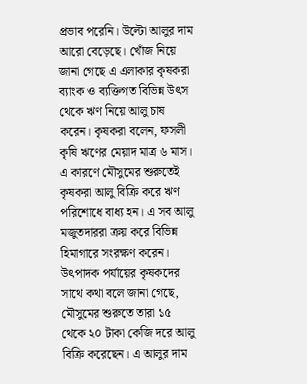প্রভাব পরেনি। উল্টো আলুর দাম আরো বেড়েছে। খোঁজ নিয়ে জানা গেছে এ এলাকার কৃষকরা ব্যাংক ও ব্যক্তিগত বিভিন্ন উৎস থেকে ঋণ নিয়ে আলু চাষ করেন। কৃষকরা বলেন, ফসলী কৃষি ঋণের মেয়াদ মাত্র ৬ মাস। এ কারণে মৌসুমের শুরুতেই কৃষকরা আলু বিক্রি করে ঋণ পরিশোধে বাধ্য হন। এ সব আলু মজুতদাররা ক্রয় করে বিভিন্ন হিমাগারে সংরক্ষণ করেন। উৎপাদক পর্যায়ের কৃষকদের সাথে কথা বলে জানা গেছে, মৌসুমের শুরুতে তারা ১৫ থেকে ২০ টাকা কেজি দরে আলু বিক্রি করেছেন। এ আলুর দাম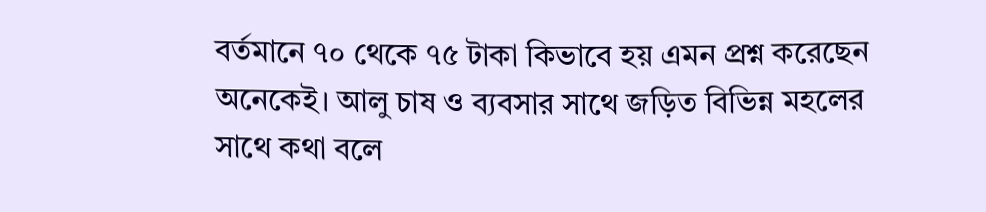বর্তমানে ৭০ থেকে ৭৫ টাকা কিভাবে হয় এমন প্রশ্ন করেছেন অনেকেই। আলু চাষ ও ব্যবসার সাথে জড়িত বিভিন্ন মহলের সাথে কথা বলে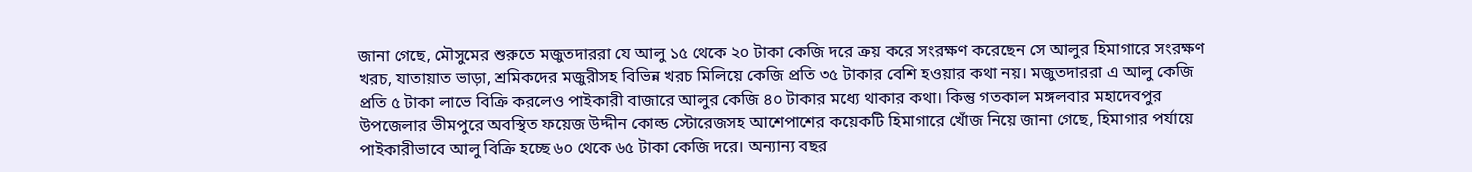জানা গেছে, মৌসুমের শুরুতে মজুতদাররা যে আলু ১৫ থেকে ২০ টাকা কেজি দরে ক্রয় করে সংরক্ষণ করেছেন সে আলুর হিমাগারে সংরক্ষণ খরচ, যাতায়াত ভাড়া, শ্রমিকদের মজুরীসহ বিভিন্ন খরচ মিলিয়ে কেজি প্রতি ৩৫ টাকার বেশি হওয়ার কথা নয়। মজুতদাররা এ আলু কেজি প্রতি ৫ টাকা লাভে বিক্রি করলেও পাইকারী বাজারে আলুর কেজি ৪০ টাকার মধ্যে থাকার কথা। কিন্তু গতকাল মঙ্গলবার মহাদেবপুর উপজেলার ভীমপুরে অবস্থিত ফয়েজ উদ্দীন কোল্ড স্টোরেজসহ আশেপাশের কয়েকটি হিমাগারে খোঁজ নিয়ে জানা গেছে, হিমাগার পর্যায়ে পাইকারীভাবে আলু বিক্রি হচ্ছে ৬০ থেকে ৬৫ টাকা কেজি দরে। অন্যান্য বছর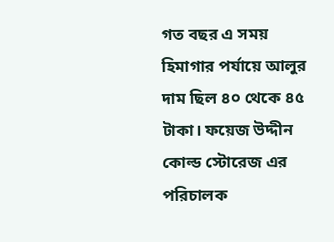গত বছর এ সময় হিমাগার পর্যায়ে আলুর দাম ছিল ৪০ থেকে ৪৫ টাকা। ফয়েজ উদ্দীন কোল্ড স্টোরেজ এর পরিচালক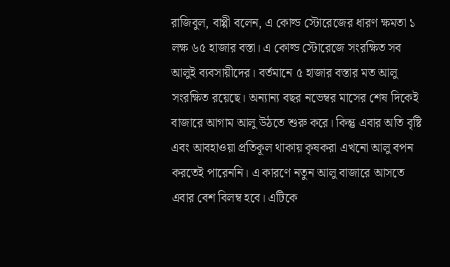রাজিবুল, বাপ্পী বলেন, এ কোল্ড স্টোরেজের ধারণ ক্ষমতা ১ লক্ষ ৬৫ হাজার বস্তা। এ কোল্ড স্টোরেজে সংরক্ষিত সব আলুই ব্যবসায়ীদের। বর্তমানে ৫ হাজার বস্তার মত আলু সংরক্ষিত রয়েছে। অন্যান্য বছর নভেম্বর মাসের শেষ দিকেই বাজারে আগাম আলু উঠতে শুরু করে। কিন্তু এবার অতি বৃষ্টি এবং আবহাওয়া প্রতিকূল থাকায় কৃষকরা এখনো আলু বপন করতেই পারেননি। এ কারণে নতুন আলু বাজারে আসতে এবার বেশ বিলম্ব হবে। এটিকে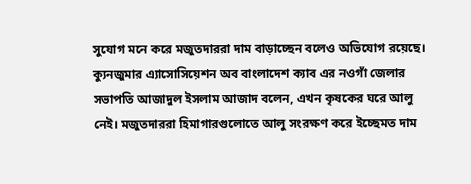সুযোগ মনে করে মজুতদাররা দাম বাড়াচ্ছেন বলেও অভিযোগ রয়েছে। ক্যুনজুমার এ্যাসোসিয়েশন অব বাংলাদেশ ক্যাব এর নওগাঁ জেলার সভাপতি আজাদুল ইসলাম আজাদ বলেন, এখন কৃষকের ঘরে আলু নেই। মজুতদাররা হিমাগারগুলোতে আলু সংরক্ষণ করে ইচ্ছেমত দাম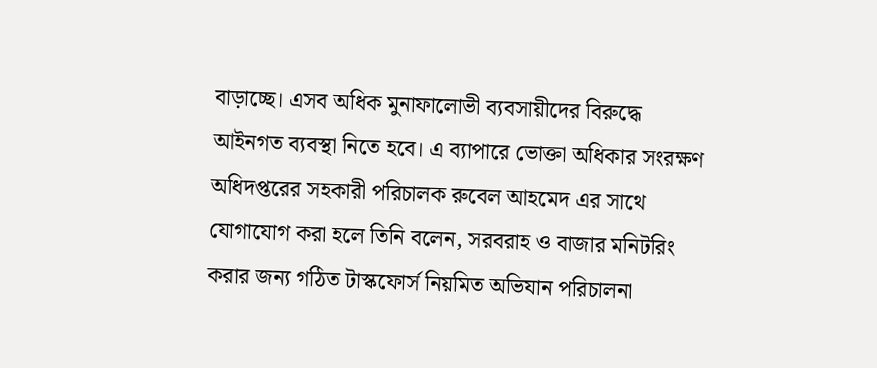বাড়াচ্ছে। এসব অধিক মুনাফালোভী ব্যবসায়ীদের বিরুদ্ধে আইনগত ব্যবস্থা নিতে হবে। এ ব্যাপারে ভোক্তা অধিকার সংরক্ষণ অধিদপ্তরের সহকারী পরিচালক রুবেল আহমেদ এর সাথে যোগাযোগ করা হলে তিনি বলেন, সরবরাহ ও বাজার মনিটরিং করার জন্য গঠিত টাস্কফোর্স নিয়মিত অভিযান পরিচালনা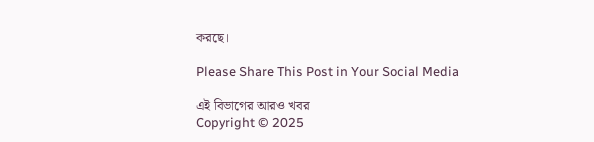করছে।

Please Share This Post in Your Social Media

এই বিভাগের আরও খবর
Copyright © 2025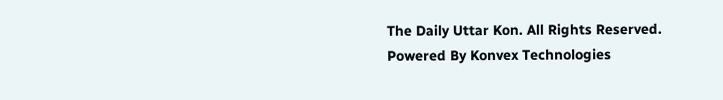The Daily Uttar Kon. All Rights Reserved.
Powered By Konvex Technologies